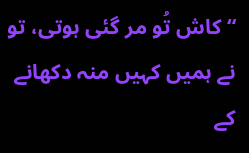“کاش تُو مر گئی ہوتی، تو نے ہمیں کہیں منہ دکھانے کے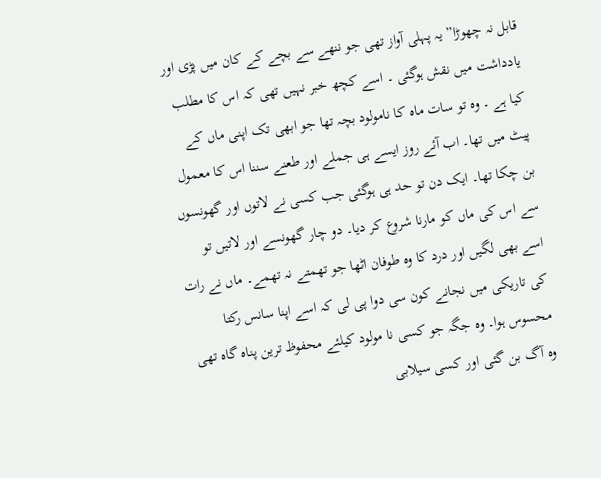قابل نہ چھوڑا” یہ پہلی آواز تھی جو ننھے سے بچے کے کان میں پڑی اور یادداشت میں نقش ہوگئی ۔ اسے کچھ خبر نہیں تھی کہ اس کا مطلب کیا ہے ۔ وہ تو سات ماہ کا نامولود بچہ تھا جو ابھی تک اپنی ماں کے پیٹ میں تھا۔ اب آئے روز ایسے ہی جملے اور طعنے سننا اس کا معمول بن چکا تھا۔ ایک دن تو حد ہی ہوگئی جب کسی نے لاتوں اور گھونسوں سے اس کی ماں کو مارنا شروع کر دیا۔ دو چار گھونسے اور لاتیں تو اسے بھی لگیں اور درد کا وہ طوفان اٹھا جو تھمتے نہ تھمے۔ ماں نے رات کی تاریکی میں نجانے کون سی دوا پی لی کہ اسے اپنا سانس رکتا محسوس ہوا۔ وہ جگہ جو کسی نا مولود کیلئے محفوظ ترین پناہ گاہ تھی وہ آگ بن گئی اور کسی سیلابی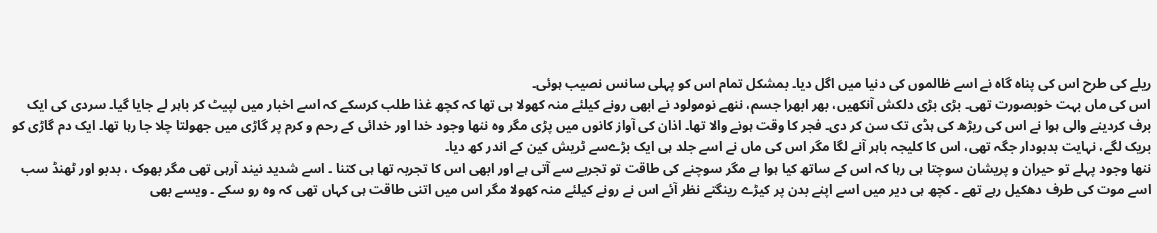ریلے کی طرح اس کی پناہ گاہ نے اسے ظالموں کی دنیا میں اگل دیا۔ بمشکل تمام اس کو پہلی سانس نصیب ہوئی۔
اس کی ماں بہت خوبصورت تھی۔ بڑی بڑی دلکش آنکھیں، بھر ابھرا جسم، ننھے نومولود نے ابھی رونے کیلئے منہ کھولا ہی تھا کہ کچھ غذا طلب کرسکے کہ اسے اخبار میں لپیٹ کر باہر لے جایا گیا۔ سردی کی ایک برف کردینے والی ہوا نے اس کی ریڑھ کی ہڈی تک سن کر دی۔ فجر کا وقت ہونے والا تھا۔ اذان کی آواز کانوں میں پڑی مگر وہ ننھا وجود خدا اور خدائی کے رحم و کرم پر گاڑی میں جھولتا چلا جا رہا تھا۔ ایک دم گاڑی کو بریک لگے، نہایت بدبودار جگہ تھی، اس کا کلیجہ باہر آنے لگا مگر اس کی ماں نے اسے جلد ہی ایک بڑےسے ٹریش کین کے اندر کھ دیا۔
ننھا وجود پہلے تو حیران و پریشان سوچتا ہی رہا کہ اس کے ساتھ کیا ہوا ہے مگر سوچنے کی طاقت تو تجربے سے آتی ہے اور ابھی اس کا تجربہ تھا ہی کتنا ۔ اسے شدید نیند آرہی تھی مگر بھوک ، بدبو اور ٹھنڈ سب اسے موت کی طرف دھکیل رہے تھے ۔ کچھ ہی دیر میں اسے اپنے بدن پر کیڑے رینگتے نظر آئے اس نے رونے کیلئے منہ کھولا مگر اس میں اتنی طاقت ہی کہاں تھی کہ وہ رو سکے ۔ ویسے بھی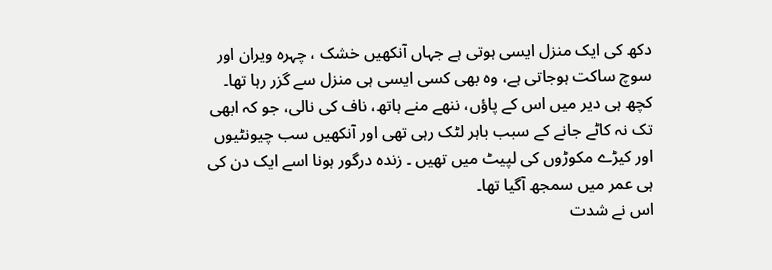دکھ کی ایک منزل ایسی ہوتی ہے جہاں آنکھیں خشک ، چہرہ ویران اور سوچ ساکت ہوجاتی ہے، وہ بھی کسی ایسی ہی منزل سے گزر رہا تھا۔ کچھ ہی دیر میں اس کے پاؤں، ننھے منے ہاتھ، ناف کی نالی، جو کہ ابھی تک نہ کاٹے جانے کے سبب باہر لٹک رہی تھی اور آنکھیں سب چیونٹیوں اور کیڑے مکوڑوں کی لپیٹ میں تھیں ۔ زندہ درگور ہونا اسے ایک دن کی ہی عمر میں سمجھ آگیا تھا۔
اس نے شدت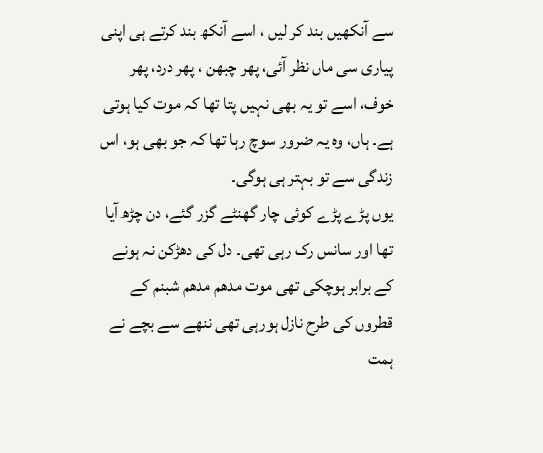سے آنکھیں بند کر لیں ، اسے آنکھ بند کرتے ہی اپنی پیاری سی ماں نظر آئی، پھر چبھن ، پھر درد، پھر خوف، اسے تو یہ بھی نہیں پتا تھا کہ موت کیا ہوتی ہے۔ ہاں، وہ یہ ضرور سوچ رہا تھا کہ جو بھی ہو، اس زندگی سے تو بہتر ہی ہوگی۔
یوں پڑے پڑے کوئی چار گھنٹے گزر گئے، دن چڑھ آیا تھا اور سانس رک رہی تھی۔ دل کی دھڑکن نہ ہونے کے برابر ہوچکی تھی موت مدھم مدھم شبنم کے قطروں کی طرح نازل ہورہی تھی ننھے سے بچے نے ہمت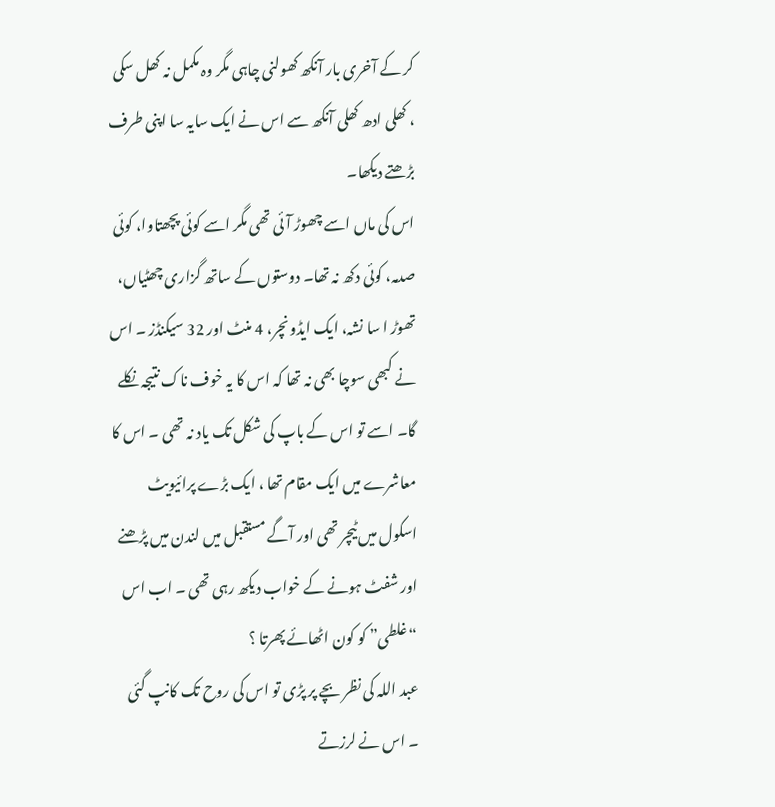کر کے آخری بار آنکھ کھولنی چاہی مگر وہ مکمل نہ کھل سکی ، کھلی ادھ کھلی آنکھ سے اس نے ایک سایہ سا اپنی طرف بڑھتے دیکھا۔
اس کی ماں اسے چھوڑ آئی تھی مگر اسے کوئی پچھتاوا، کوئی صدمہ، کوئی دکھ نہ تھا۔ دوستوں کے ساتھ گزاری چھٹیاں، تھوڑ ا سا نشہ، ایک ایڈونچر، 4 منٹ اور 32 سیکنڈز ۔ اس نے کبھی سوچا بھی نہ تھا کہ اس کا یہ خوف ناک نتیجہ نکلے گا۔ اسے تو اس کے باپ کی شکل تک یاد نہ تھی ۔ اس کا معاشرے میں ایک مقام تھا ، ایک بڑے پرائیویٹ اسکول میں ٹیچر تھی اور آگے مستقبل میں لندن میں پڑھنے اور شفٹ ہونے کے خواب دیکھ رہی تھی ۔ اب اس “غلطی” کو کون اٹھائے پھرتا ؟
عبد اللہ کی نظر بچے پر پڑی تو اس کی روح تک کانپ گئی ۔ اس نے لرزتے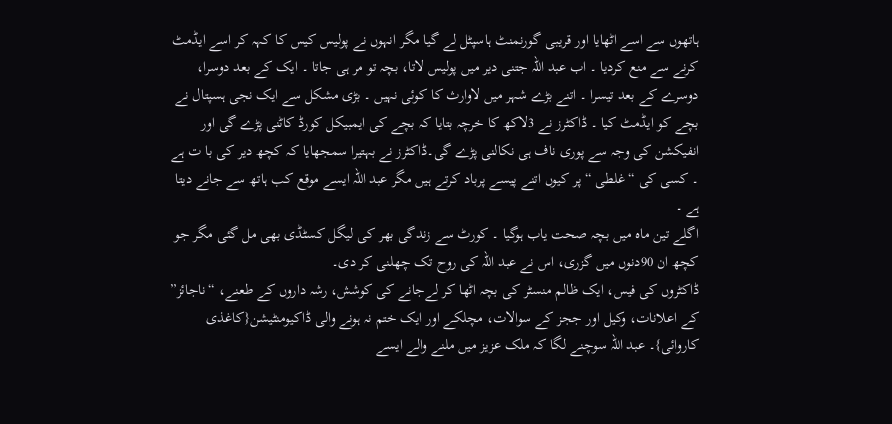ہاتھوں سے اسے اٹھایا اور قریبی گورنمنٹ ہاسپٹل لے گیا مگر انہوں نے پولیس کیس کا کہہ کر اسے ایڈمٹ کرنے سے منع کردیا ۔ اب عبد اللہ جتنی دیر میں پولیس لاتا، بچہ تو مر ہی جاتا ۔ ایک کے بعد دوسرا، دوسرے کے بعد تیسرا ۔ اتنے بڑے شہر میں لاوارث کا کوئی نہیں ۔ بڑی مشکل سے ایک نجی ہسپتال نے بچے کو ایڈمٹ کیا ۔ ڈاکٹرز نے 3لاکھ کا خرچہ بتایا کہ بچے کی ایمبیکل کورڈ کاٹنی پڑے گی اور انفیکشن کی وجہ سے پوری ناف ہی نکالنی پڑے گی۔ڈاکٹرز نے بہتیرا سمجھایا کہ کچھ دیر کی با ت ہے ۔ کسی کی “غلطی “پر کیوں اتنے پیسے پرباد کرتے ہیں مگر عبد اللہ ایسے موقع کب ہاتھ سے جانے دیتا ہے ۔
اگلے تین ماہ میں بچہ صحت یاب ہوگیا ۔ کورٹ سے زندگی بھر کی لیگل کسٹڈی بھی مل گئی مگر جو کچھ ان 90دنوں میں گزری، اس نے عبد اللہ کی روح تک چھلنی کر دی۔
ڈاکٹروں کی فیس، ایک ظالم منسٹر کی بچہ اٹھا کر لےجانے کی کوشش، رشہ داروں کے طعنے، “ناجائز” کے اعلانات، وکیل اور ججز کے سوالات، مچلکے اور ایک ختم نہ ہونے والی ڈاکیومنٹیشن{کاغذی کاروائی}۔ عبد اللہ سوچنے لگا کہ ملک عزیز میں ملنے والے ایسے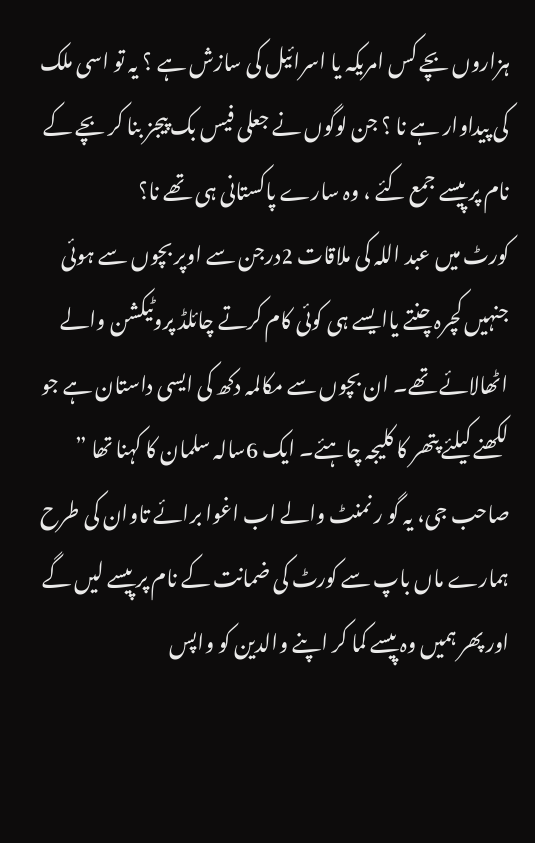ہزاروں بچے کس امریکہ یا اسرائیل کی سازش ہے ؟ یہ تو اسی ملک کی پیداوار ہے نا ؟ جن لوگوں نے جعلی فیس بک پیجز بنا کر بچے کے نام پر پیسے جمع کئے ، وہ سارے پاکستانی ہی تھے نا؟
کورٹ میں عبد اللہ کی ملاقات 2درجن سے اوپر بچوں سے ہوئی جنہیں کچرہ چنتے یاایسے ہی کوئی کام کرتے چائلڈ پروٹیکشن والے اٹھالائے تھے۔ ان بچوں سے مکالمہ دکھ کی ایسی داستان ہے جو لکھنے کیلئے پتھر کا کلیجہ چاہئے۔ ایک 6سالہ سلمان کا کہنا تھا ” صاحب جی، یہ گو ر نمنٹ والے اب اغوا برائے تاوان کی طرح ہمارے ماں باپ سے کورٹ کی ضمانت کے نام پر پیسے لیں گے اور پھر ہمیں وہ پیسے کما کر اپنے والدین کو واپس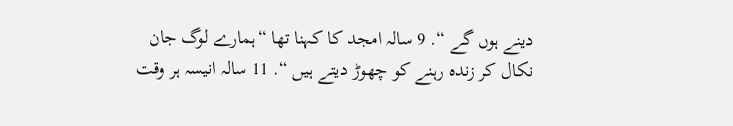دینے ہوں گے “. 9 سالہ امجد کا کہنا تھا “ہمارے لوگ جان نکال کر زندہ رہنے کو چھوڑ دیتے ہیں “. 11 سالہ انیسہ ہر وقت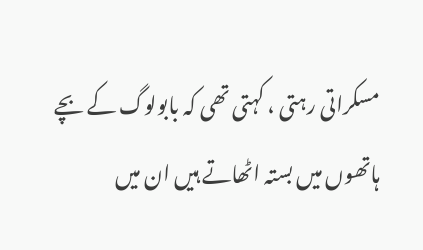مسکراتی رہتی ، کہتی تھی کہ بابولوگ کے بچے ہاتھوں میں بستہ اٹھاتے ہیں ان میں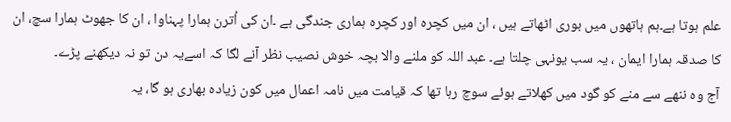علم ہوتا ہے۔ہم ہاتھوں میں بوری اٹھاتے ہیں ، ان میں کچرہ اور کچرہ ہماری جندگی ہے ۔ان کی اُترن ہمارا پہناوا ، ان کا جھوٹ ہمارا سچ، ان کا صدقہ ہمارا ایمان ، یہ سب یونہی چلتا ہے۔ عبد اللہ کو ملنے والا بچہ خوش نصیب نظر آنے لگا کہ اسےیہ دن تو نہ دیکھنے پڑے۔
آج وہ ننھے سے منے کو گود میں کھلاتے ہوئے سوچ رہا تھا کہ قیامت میں نامہ اعمال میں کون زیادہ بھاری ہو گا، یہ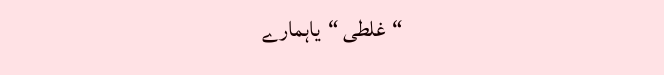“غلطی “یاہمارے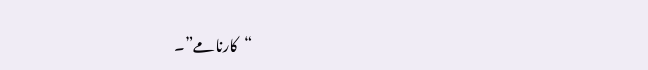“کارنامے”۔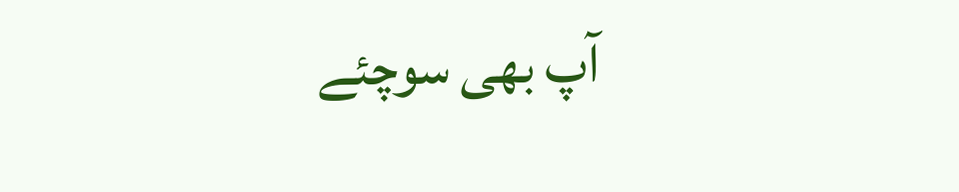آپ بھی سوچئے